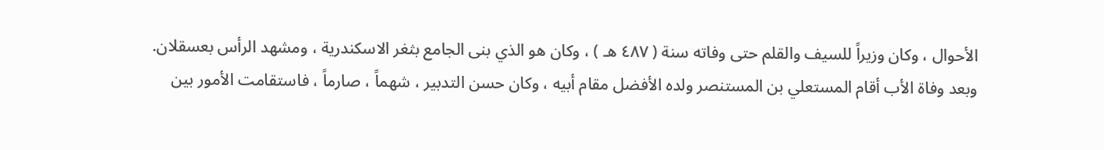الأحوال ، وكان وزيراً للسيف والقلم حتى وفاته سنة ( ٤٨٧ هـ ) ، وكان هو الذي بنى الجامع بثغر الاسكندرية ، ومشهد الرأس بعسقلان.
وبعد وفاة الأب أقام المستعلي بن المستنصر ولده الأفضل مقام أبيه ، وكان حسن التدبير ، شهماً ، صارماً ، فاستقامت الأمور بين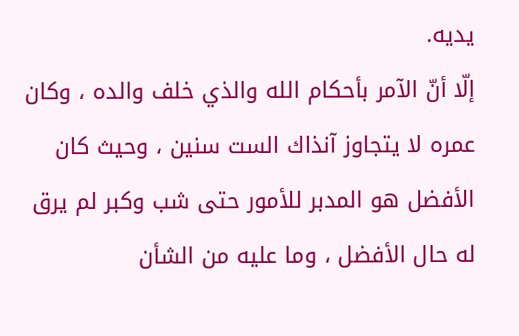يديه.
إلّا أنّ الآمر بأحكام الله والذي خلف والده ، وكان عمره لا يتجاوز آنذاك الست سنين ، وحيث كان الأفضل هو المدبر للأمور حتى شب وكبر لم يرق له حال الأفضل ، وما عليه من الشأن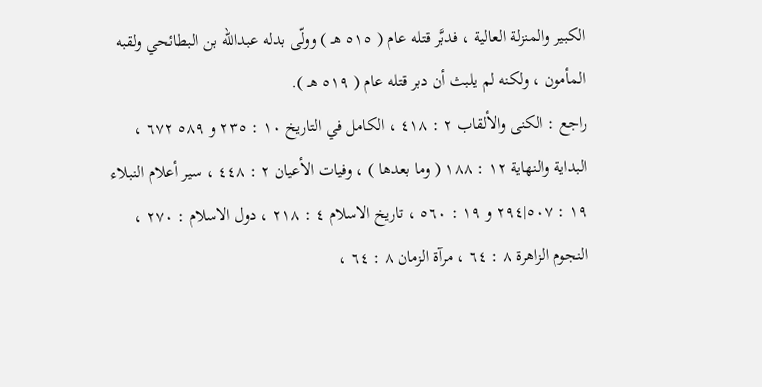الكبير والمنزلة العالية ، فدبَّر قتله عام ( ٥١٥ هـ ) وولّى بدله عبدالله بن البطائحي ولقبه المأمون ، ولكنه لم يلبث أن دبر قتله عام ( ٥١٩ هـ ).
راجع : الكنى والألقاب ٢ : ٤١٨ ، الكامل في التاريخ ١٠ : ٢٣٥ و ٥٨٩ ٦٧٢ ، البداية والنهاية ١٢ : ١٨٨ ( وما بعدها ) ، وفيات الأعيان ٢ : ٤٤٨ ، سير أعلام النبلاء ١٩ : ٥٠٧|٢٩٤ و ١٩ : ٥٦٠ ، تاريخ الاسلام ٤ : ٢١٨ ، دول الاسلام : ٢٧٠ ، النجوم الزاهرة ٨ : ٦٤ ، مرآة الزمان ٨ : ٦٤ ،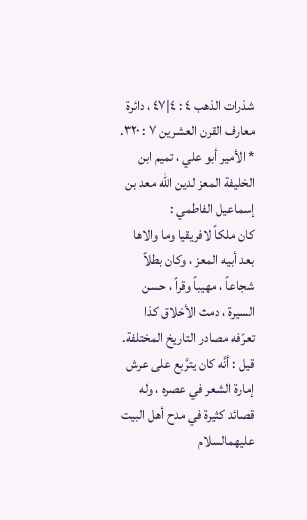شذرات الذهب ٤ : ٤|٤٧ ، دائرة معارف القرن العشرين ٧ : ٣٢٠.
* الأمير أبو علي ، تميم ابن الخليفة المعز لدين الله معد بن إسماعيل الفاطمي :
كان ملكاً لافريقيا وما والاها بعد أبيه المعز ، وكان بطلاً شجاعاً ، مهيباً وقراً ، حسن السيرة ، دمث الأخلاق كذا تعرّفه مصادر التاريخ المختلفة.
قيل : أنَّه كان يترَّبع على عرش إمارة الشعر في عصره ، وله قصائد كثيرة في مدح أهل البيت عليهمالسلام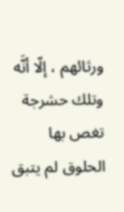ورثائهم ، إلّا أنَّه وتلك حشرجة تغص بها الحلوق لم يتبق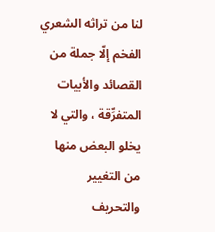لنا من تراثه الشعري الفخم إلّا جملة من القصائد والأبيات المتفرِّقة ، والتي لا يخلو البعض منها من التغيير والتحريف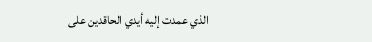الذي عمدت إليه أيدي الحاقدين على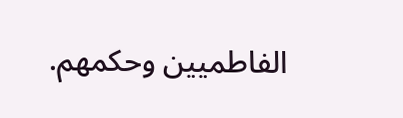الفاطميين وحكمهم.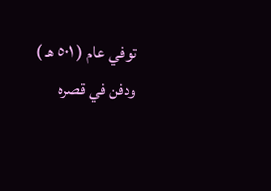توفي عام ( ٥٠١ هـ ) ودفن في قصره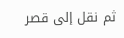ثم نقل إلى قصر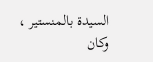السيدة بالمنستير ، وكان